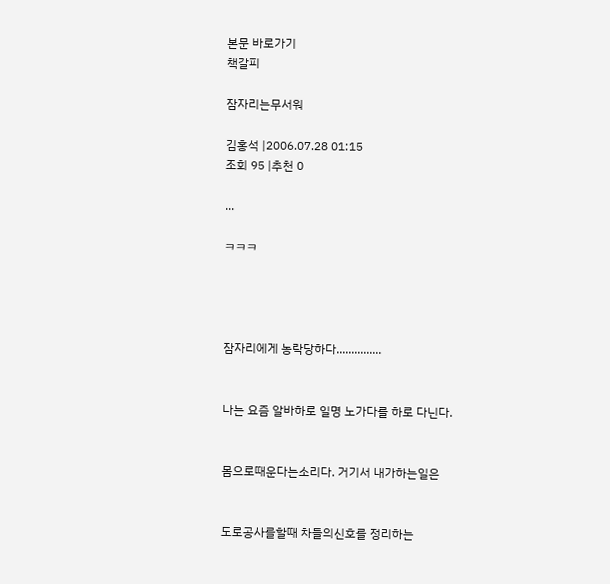본문 바로가기
책갈피

잠자리는무서워

김홍석 |2006.07.28 01:15
조회 95 |추천 0

...

ㅋㅋㅋ




잠자리에게 농락당하다...............


나는 요즘 알바하로 일명 노가다를 하로 다닌다.


몸으로때운다는소리다. 거기서 내가하는일은


도로공사를할때 차들의신호를 정리하는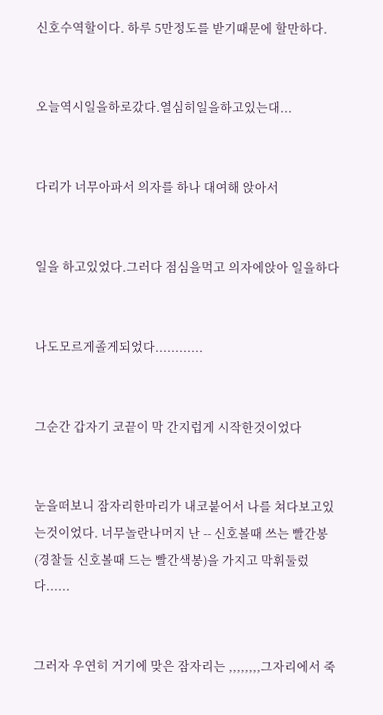신호수역할이다. 하루 5만정도를 받기때문에 할만하다.


오늘역시일을하로갔다.열심히일을하고있는대...


다리가 너무아파서 의자를 하나 대여해 앉아서


일을 하고있었다.그러다 점심을먹고 의자에앉아 일을하다


나도모르게졸게되었다............


그순간 갑자기 코끝이 막 간지럽게 시작한것이었다


눈을떠보니 잠자리한마리가 내코붙어서 나를 쳐다보고있는것이었다. 너무놀란나머지 난 -- 신호볼때 쓰는 빨간봉 (경찰들 신호볼때 드는 빨간색봉)을 가지고 막휘둘렀다......


그러자 우연히 거기에 맞은 잠자리는 ,,,,,,,,그자리에서 죽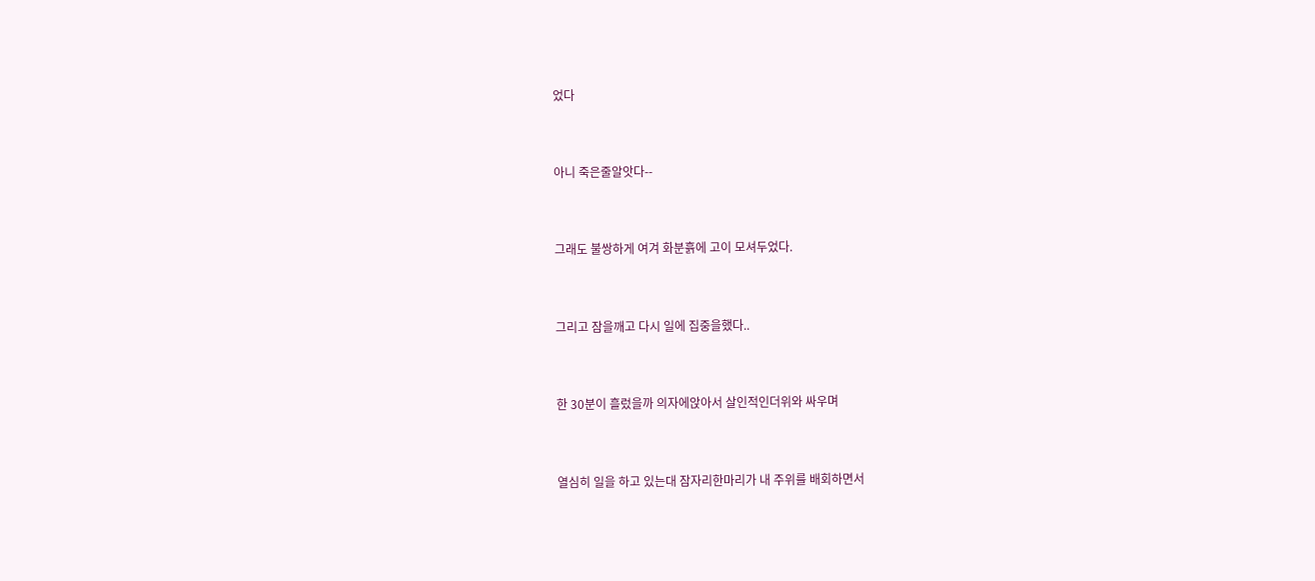었다


아니 죽은줄알앗다--


그래도 불쌍하게 여겨 화분흙에 고이 모셔두었다.


그리고 잠을깨고 다시 일에 집중을했다..


한 30분이 흘렀을까 의자에앉아서 살인적인더위와 싸우며


열심히 일을 하고 있는대 잠자리한마리가 내 주위를 배회하면서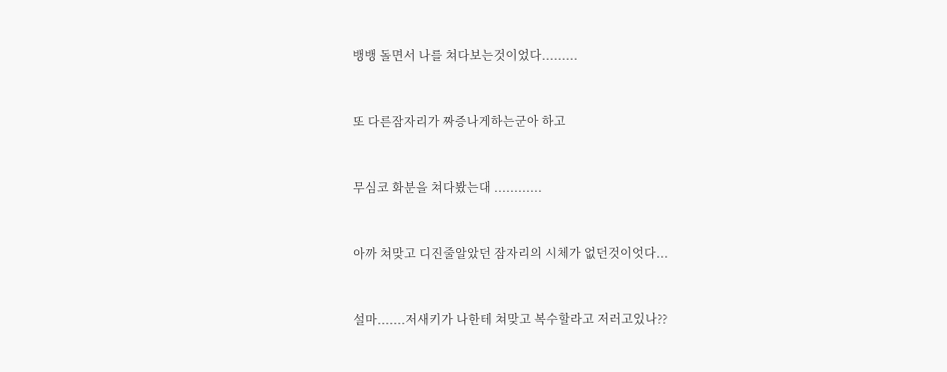뱅뱅 돌면서 나를 쳐다보는것이었다.........


또 다른잠자리가 짜증나게하는군아 하고


무심코 화분을 쳐다봤는대 ............


아까 쳐맞고 디진줄알았던 잠자리의 시체가 없던것이엇다...


설마.......저새키가 나한테 쳐맞고 복수할라고 저러고있나??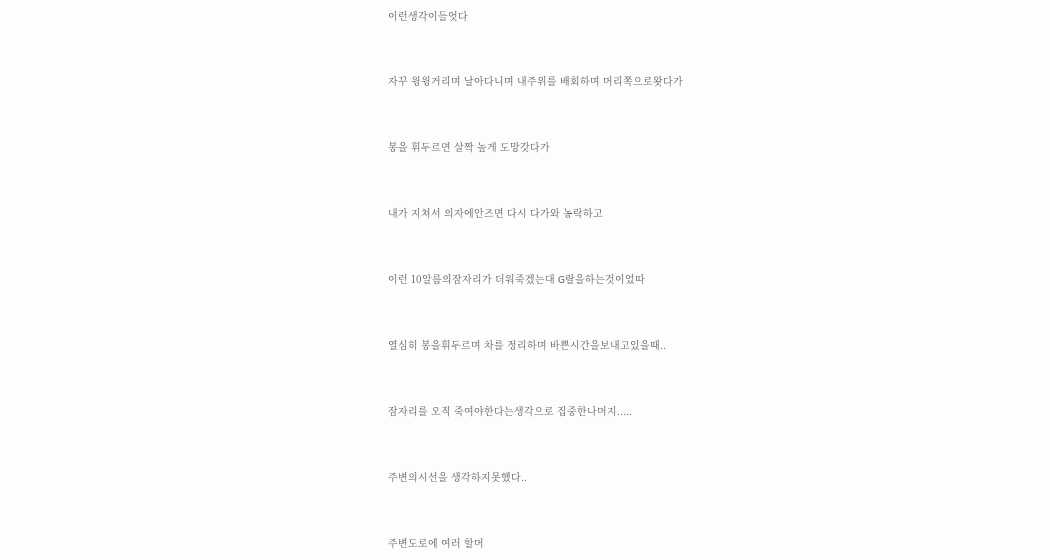이런생각이들엇다


자꾸 윙윙거리며 날아다니며 내주위를 배회하며 머리쪽으로왓다가


봉을 휘두르면 살짝 높게 도망갓다가


내가 지쳐서 의자에안즈면 다시 다가와 농락하고


이런 10알름의잠자리가 더워죽겠는대 G랄을하는것이었따


열심히 봉을휘두르며 차를 정리하며 바쁜시간을보내고있을때..


잠자리를 오직 죽여야한다는생각으로 집중한나머지.....


주변의시선을 생각하지못했다..


주변도로에 여러 할머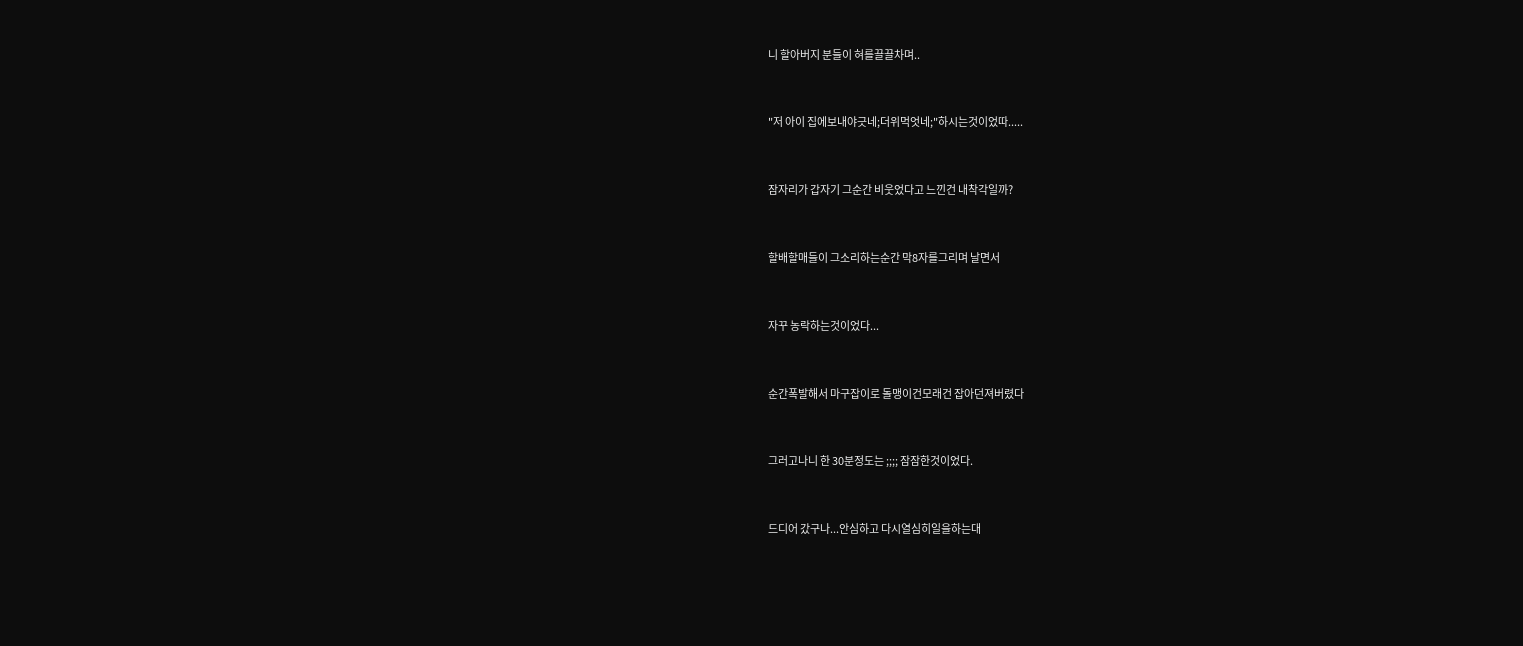니 할아버지 분들이 혀를끌끌차며..


"저 아이 집에보내야긋네;더위먹엇네;"하시는것이었따.....


잠자리가 갑자기 그순간 비웃었다고 느낀건 내착각일까?


할배할매들이 그소리하는순간 막8자를그리며 날면서


자꾸 농락하는것이었다...


순간폭발해서 마구잡이로 돌맹이건모래건 잡아던져버렸다


그러고나니 한 30분정도는 ;;;; 잠잠한것이었다.


드디어 갔구나...안심하고 다시열심히일을하는대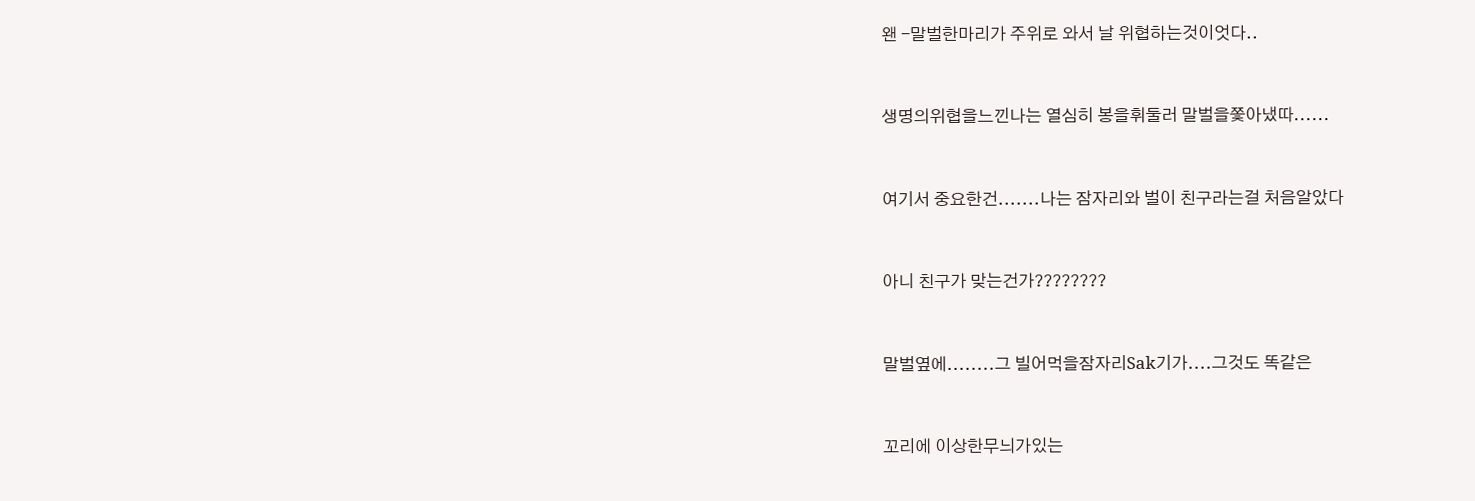왠 -말벌한마리가 주위로 와서 날 위협하는것이엇다..


생명의위협을느낀나는 열심히 봉을휘둘러 말벌을쫓아냈따......


여기서 중요한건.......나는 잠자리와 벌이 친구라는걸 처음알았다


아니 친구가 맞는건가????????


말벌옆에........그 빌어먹을잠자리Sak기가....그것도 똑같은


꼬리에 이상한무늬가있는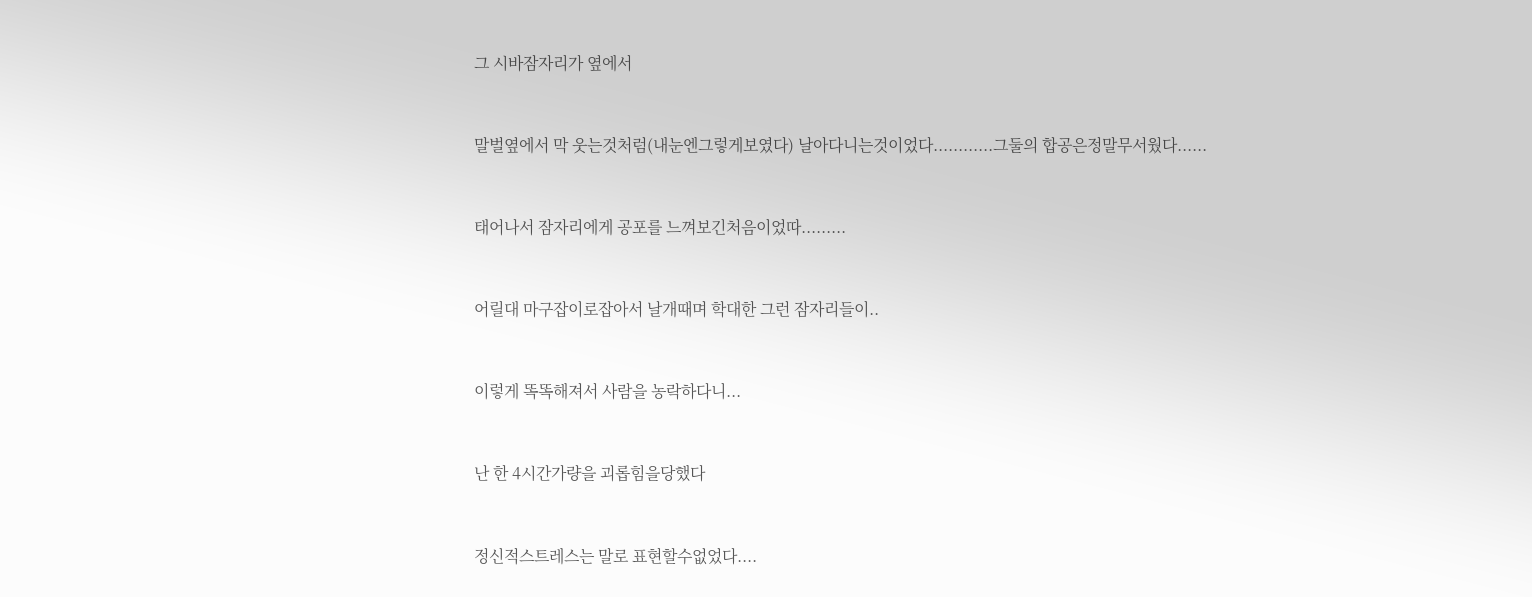그 시바잠자리가 옆에서


말벌옆에서 막 웃는것처럼(내눈엔그렇게보였다) 날아다니는것이었다............그둘의 합공은정말무서웠다......


태어나서 잠자리에게 공포를 느껴보긴처음이었따.........


어릴대 마구잡이로잡아서 날개때며 학대한 그런 잠자리들이..


이렇게 똑똑해져서 사람을 농락하다니...


난 한 4시간가량을 괴롭힘을당했다


정신적스트레스는 말로 표현할수없었다....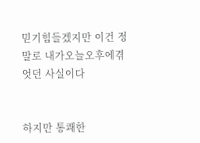믿기힘들겠지만 이건 정말로 내가오늘오후에겪엇던 사실이다


하지만 통쾌한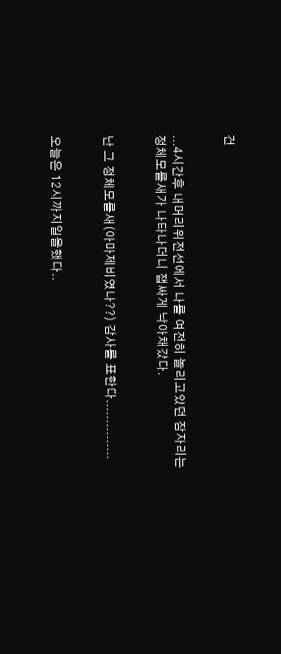건


...4시간후 내머리위전선에서 나를 여전히 놀리고있던 잠자리는 정체모를새가 나타나더니 잽싸게 낙아채갔다.


난 그 정체모를새(아마제비였나??) 감사를 표한다...............


오늘은 12시까지일을했다..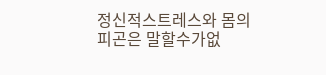정신적스트레스와 몸의피곤은 말할수가없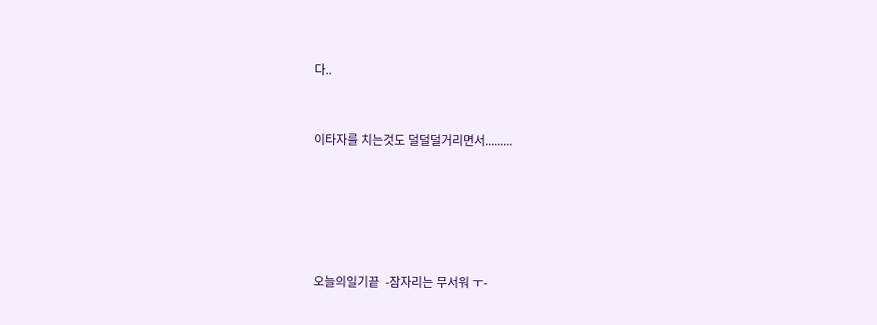다..


이타자를 치는것도 덜덜덜거리면서.........





오늘의일기끝  -잠자리는 무서워 ㅜ-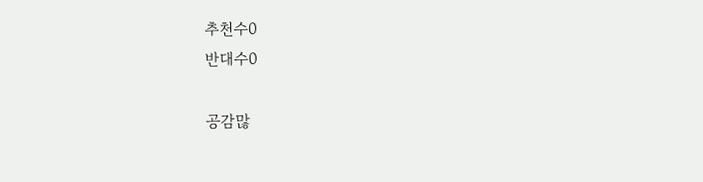추천수0
반대수0

공감많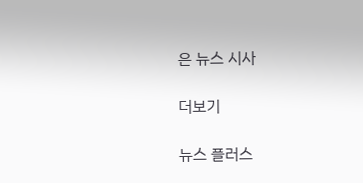은 뉴스 시사

더보기

뉴스 플러스